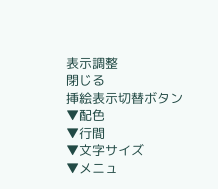表示調整
閉じる
挿絵表示切替ボタン
▼配色
▼行間
▼文字サイズ
▼メニュ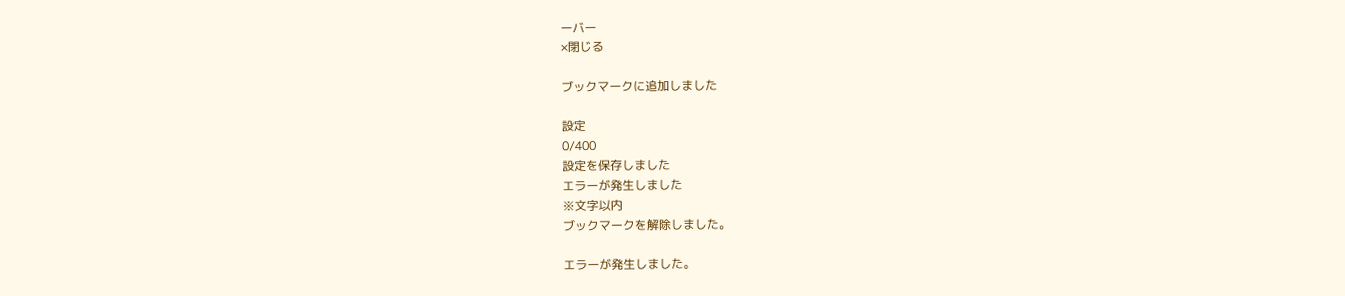ーバー
×閉じる

ブックマークに追加しました

設定
0/400
設定を保存しました
エラーが発生しました
※文字以内
ブックマークを解除しました。

エラーが発生しました。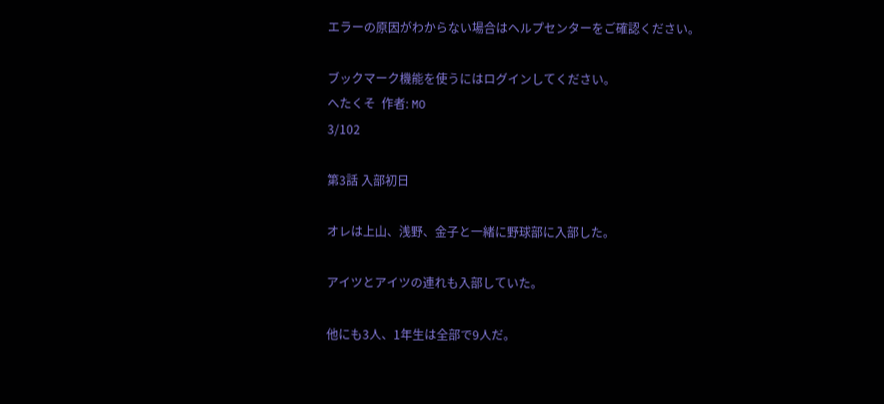エラーの原因がわからない場合はヘルプセンターをご確認ください。

ブックマーク機能を使うにはログインしてください。
へたくそ  作者: MO
3/102

第3話 入部初日

オレは上山、浅野、金子と一緒に野球部に入部した。

アイツとアイツの連れも入部していた。

他にも3人、1年生は全部で9人だ。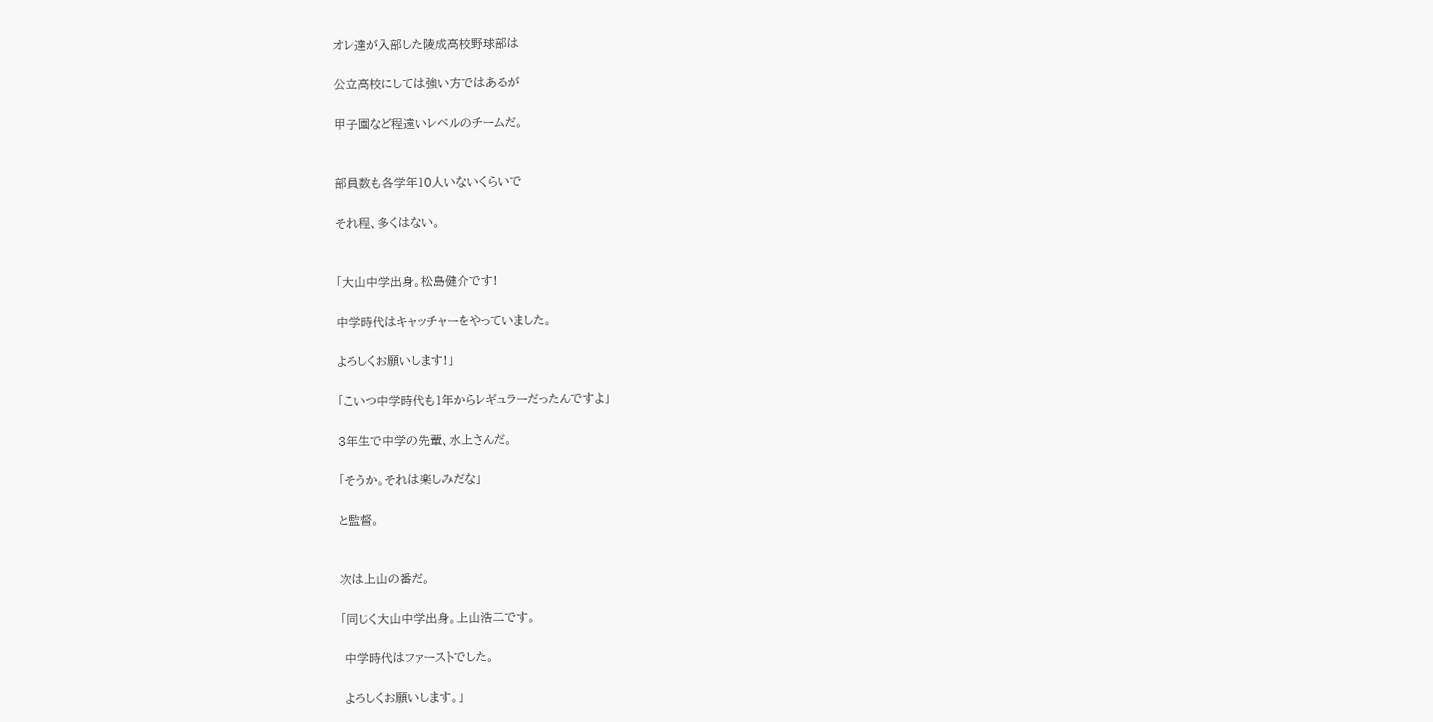オレ達が入部した陵成高校野球部は

公立高校にしては強い方ではあるが

甲子園など程遠いレベルのチームだ。


部員数も各学年10人いないくらいで

それ程、多くはない。


「大山中学出身。松島健介です!

中学時代はキャッチャーをやっていました。

よろしくお願いします!」

「こいつ中学時代も1年からレギュラーだったんですよ」

3年生で中学の先輩、水上さんだ。

「そうか。それは楽しみだな」

と監督。


次は上山の番だ。

「同じく大山中学出身。上山浩二です。

 中学時代はファーストでした。

 よろしくお願いします。」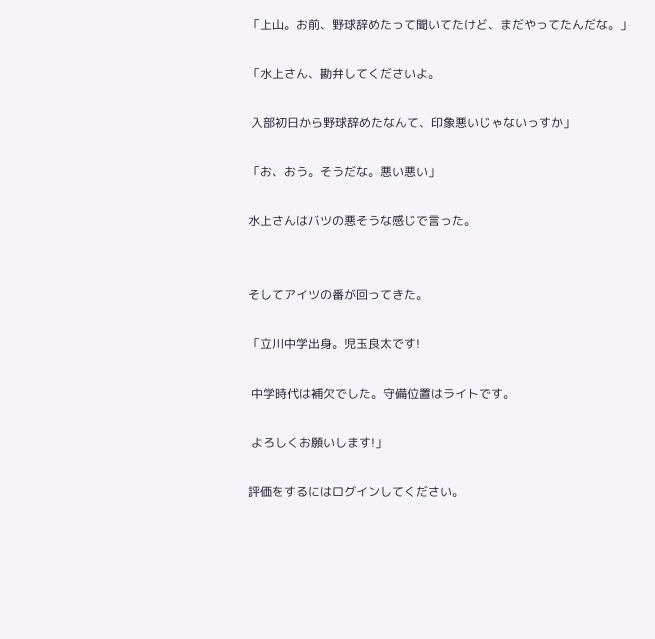「上山。お前、野球辞めたって聞いてたけど、まだやってたんだな。」

「水上さん、勘弁してくださいよ。

 入部初日から野球辞めたなんて、印象悪いじゃないっすか」

「お、おう。そうだな。悪い悪い」

水上さんはバツの悪そうな感じで言った。


そしてアイツの番が回ってきた。

「立川中学出身。児玉良太です!

 中学時代は補欠でした。守備位置はライトです。

 よろしくお願いします!」

評価をするにはログインしてください。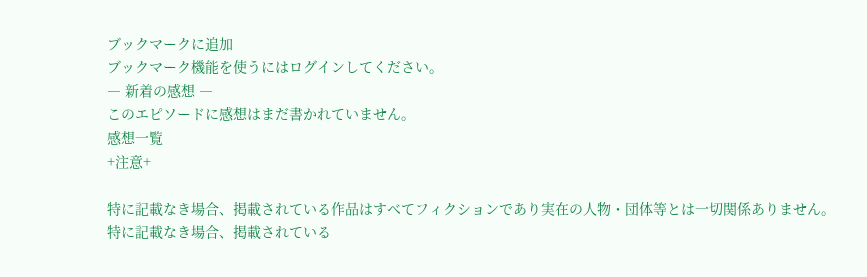ブックマークに追加
ブックマーク機能を使うにはログインしてください。
― 新着の感想 ―
このエピソードに感想はまだ書かれていません。
感想一覧
+注意+

特に記載なき場合、掲載されている作品はすべてフィクションであり実在の人物・団体等とは一切関係ありません。
特に記載なき場合、掲載されている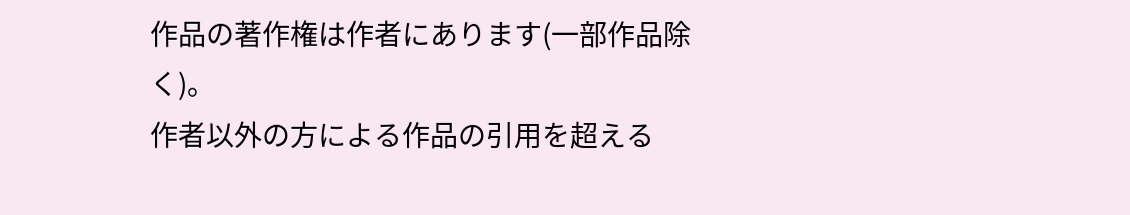作品の著作権は作者にあります(一部作品除く)。
作者以外の方による作品の引用を超える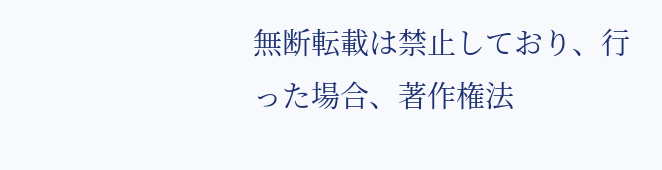無断転載は禁止しており、行った場合、著作権法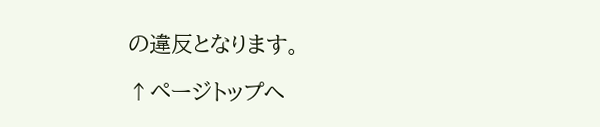の違反となります。

↑ページトップへ